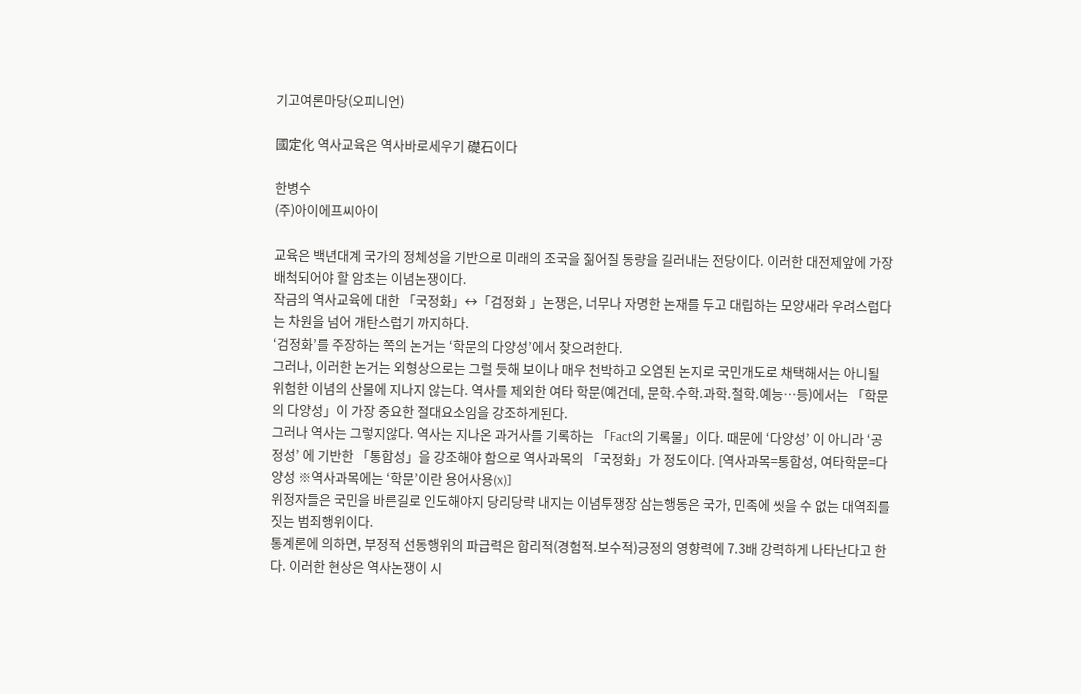기고여론마당(오피니언)

國定化 역사교육은 역사바로세우기 礎石이다

한병수
(주)아이에프씨아이

교육은 백년대계 국가의 정체성을 기반으로 미래의 조국을 짊어질 동량을 길러내는 전당이다. 이러한 대전제앞에 가장 배척되어야 할 암초는 이념논쟁이다.
작금의 역사교육에 대한 「국정화」↔「검정화 」논쟁은, 너무나 자명한 논재를 두고 대립하는 모양새라 우려스럽다는 차원을 넘어 개탄스럽기 까지하다.
‘검정화’를 주장하는 쪽의 논거는 ‘학문의 다양성’에서 찾으려한다.
그러나, 이러한 논거는 외형상으로는 그럴 듯해 보이나 매우 천박하고 오염된 논지로 국민개도로 채택해서는 아니될 위험한 이념의 산물에 지나지 않는다. 역사를 제외한 여타 학문(예건데, 문학.수학.과학.철학.예능…등)에서는 「학문의 다양성」이 가장 중요한 절대요소임을 강조하게된다.
그러나 역사는 그렇지않다. 역사는 지나온 과거사를 기록하는 「Fact의 기록물」이다. 때문에 ‘다양성’ 이 아니라 ‘공정성’ 에 기반한 「통합성」을 강조해야 함으로 역사과목의 「국정화」가 정도이다. [역사과목=통합성, 여타학문=다양성 ※역사과목에는 ‘학문’이란 용어사용(x)]
위정자들은 국민을 바른길로 인도해야지 당리당략 내지는 이념투쟁장 삼는행동은 국가, 민족에 씻을 수 없는 대역죄를 짓는 범죄행위이다.
통계론에 의하면, 부정적 선동행위의 파급력은 합리적(경험적.보수적)긍정의 영향력에 7.3배 강력하게 나타난다고 한다. 이러한 현상은 역사논쟁이 시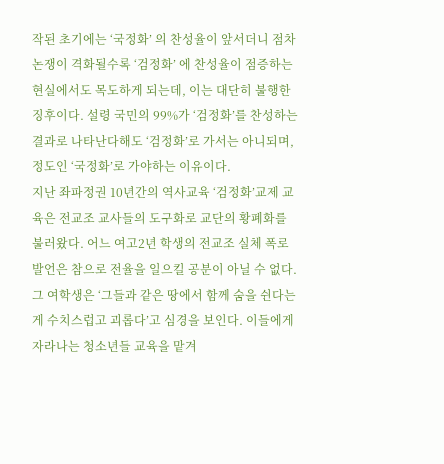작된 초기에는 ‘국정화’ 의 찬성율이 앞서더니 점차 논쟁이 격화될수록 ‘검정화’ 에 찬성율이 점증하는 현실에서도 목도하게 되는데, 이는 대단히 불행한 징후이다. 설령 국민의 99%가 ‘검정화’를 찬성하는 결과로 나타난다해도 ‘검정화’로 가서는 아니되며, 정도인 ‘국정화’로 가야하는 이유이다.
지난 좌파정권 10년간의 역사교육 ‘검정화’교제 교육은 전교조 교사들의 도구화로 교단의 황폐화를 불러왔다. 어느 여고2년 학생의 전교조 실체 폭로 발언은 참으로 전율을 일으킬 공분이 아닐 수 없다. 그 여학생은 ‘그들과 같은 땅에서 함께 숨을 쉰다는 게 수치스럽고 괴롭다’고 심경을 보인다. 이들에게 자라나는 청소년들 교육을 맡겨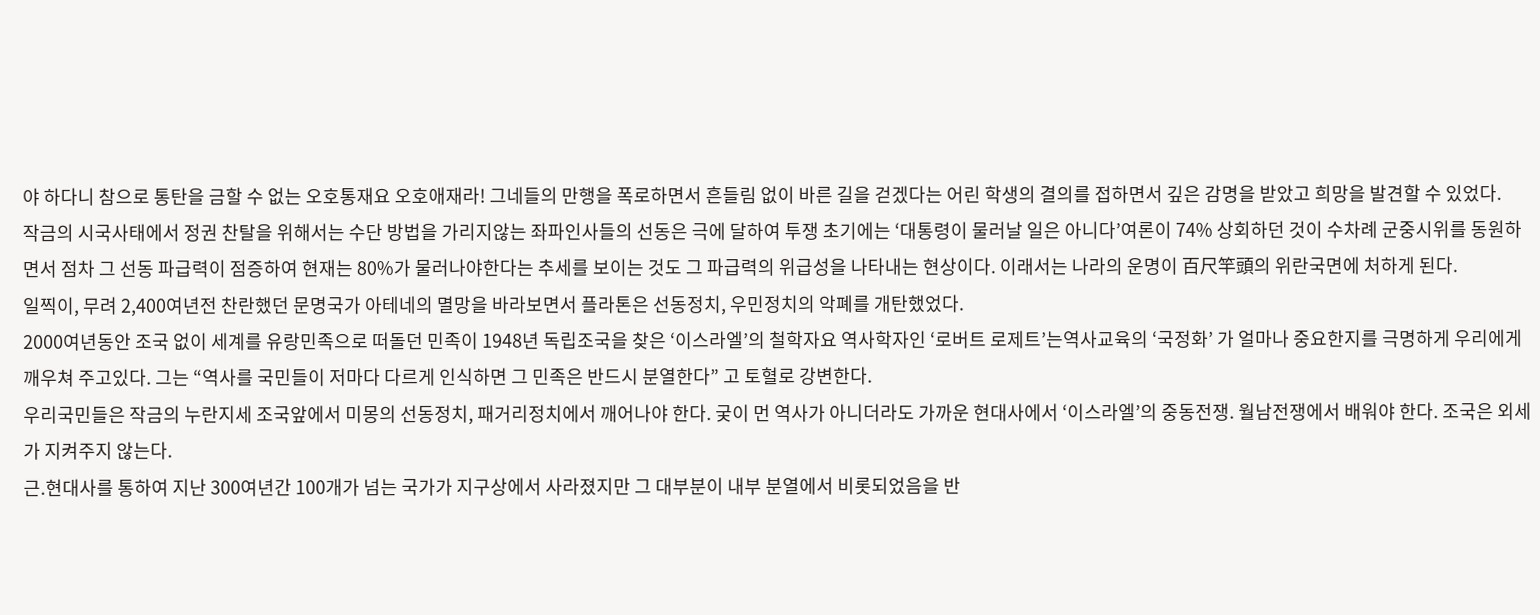야 하다니 참으로 통탄을 금할 수 없는 오호통재요 오호애재라! 그네들의 만행을 폭로하면서 흔들림 없이 바른 길을 걷겠다는 어린 학생의 결의를 접하면서 깊은 감명을 받았고 희망을 발견할 수 있었다.
작금의 시국사태에서 정권 찬탈을 위해서는 수단 방법을 가리지않는 좌파인사들의 선동은 극에 달하여 투쟁 초기에는 ‘대통령이 물러날 일은 아니다’여론이 74% 상회하던 것이 수차례 군중시위를 동원하면서 점차 그 선동 파급력이 점증하여 현재는 80%가 물러나야한다는 추세를 보이는 것도 그 파급력의 위급성을 나타내는 현상이다. 이래서는 나라의 운명이 百尺竿頭의 위란국면에 처하게 된다.
일찍이, 무려 2,400여년전 찬란했던 문명국가 아테네의 멸망을 바라보면서 플라톤은 선동정치, 우민정치의 악폐를 개탄했었다.
2000여년동안 조국 없이 세계를 유랑민족으로 떠돌던 민족이 1948년 독립조국을 찾은 ‘이스라엘’의 철학자요 역사학자인 ‘로버트 로제트’는역사교육의 ‘국정화’ 가 얼마나 중요한지를 극명하게 우리에게 깨우쳐 주고있다. 그는 “역사를 국민들이 저마다 다르게 인식하면 그 민족은 반드시 분열한다” 고 토혈로 강변한다.
우리국민들은 작금의 누란지세 조국앞에서 미몽의 선동정치, 패거리정치에서 깨어나야 한다. 궂이 먼 역사가 아니더라도 가까운 현대사에서 ‘이스라엘’의 중동전쟁. 월남전쟁에서 배워야 한다. 조국은 외세가 지켜주지 않는다.
근.현대사를 통하여 지난 300여년간 100개가 넘는 국가가 지구상에서 사라졌지만 그 대부분이 내부 분열에서 비롯되었음을 반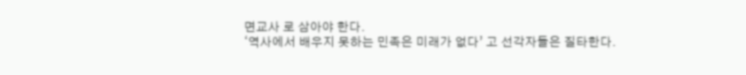면교사 로 삼아야 한다.
‘역사에서 배우지 못하는 민족은 미래가 없다’ 고 선각자들은 질타한다.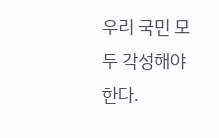우리 국민 모두 각성해야 한다.